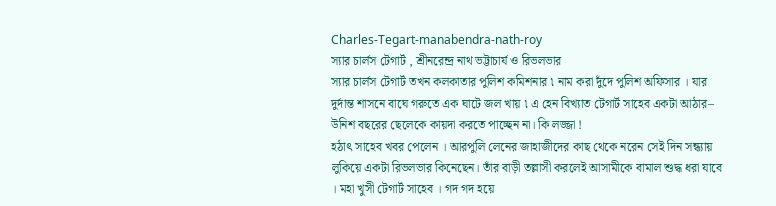Charles-Tegart-manabendra-nath-roy
স্যার চার্লস টেগার্ট , শ্রীনরেন্দ্র নাথ ভট্টাচার্য ও রিভলভার
স্যার চার্লস টেগার্ট তখন কলকাতার পুলিশ কমিশনার ৷ নাম করা দুঁদে পুলিশ অফিসার । যার দুর্দান্ত শাসনে বাঘে গরুতে এক ঘাটে জল খায় ৷ এ হেন বিখ্যাত টেগার্ট সাহেব একটা আঠার– উনিশ বছরের ছেলেকে কায়দা করতে পাচ্ছেন না। কি লজ্জা !
হঠাৎ সাহেব খবর পেলেন । আরপুলি লেনের জাহাজীদের কাছ থেকে নরেন সেই দিন সন্ধ্যায় লুকিয়ে একটা রিভলভার কিনেছেন। তাঁর বাড়ী তল্লাসী করলেই আসামীকে বামাল শুদ্ধ ধরা যাবে । মহা খুসী টেগার্ট সাহেব । গদ গদ হয়ে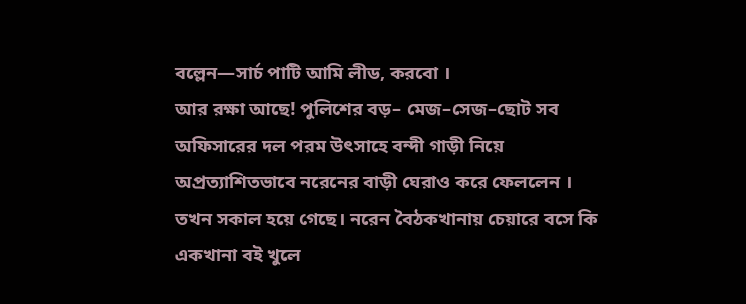বল্লেন—সার্চ পাটি আমি লীড, করবো ।
আর রক্ষা আছে! পুলিশের বড়– মেজ–সেজ–ছোট সব অফিসারের দল পরম উৎসাহে বন্দী গাড়ী নিয়ে অপ্রত্যাশিতভাবে নরেনের বাড়ী ঘেরাও করে ফেললেন ।
তখন সকাল হয়ে গেছে। নরেন বৈঠকখানায় চেয়ারে বসে কি একখানা বই খুলে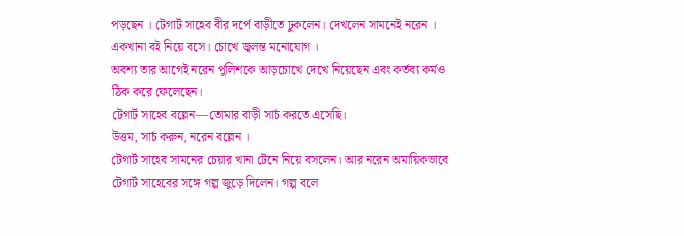পড়ছেন । টেগার্ট সাহেব বীর দর্পে বাড়ীতে ঢুকলেন। দেখলেন সামনেই নরেন । একখানা বই নিয়ে বসে। চোখে জ্বলন্ত মনোযোগ ।
অবশ্য তার আগেই নরেন পুলিশকে আড়চোখে দেখে নিয়েছেন এবং কর্তব্য কর্মও ঠিক করে ফেলেছেন।
টেগার্ট সাহেব বল্লেন—তোমার বাড়ী সার্চ করতে এসেছি।
উত্তম, সার্চ করুন, নরেন বল্লেন ।
টেগার্ট সাহেব সামনের চেয়ার খানা টেনে নিয়ে বসলেন। আর নরেন অমায়িকভাবে টেগার্ট সাহেবের সঙ্গে গল্প জুড়ে দিলেন। গল্প বলে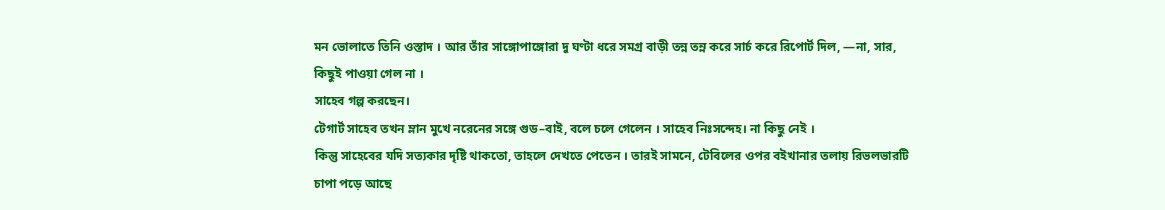মন ভোলাতে তিনি ওস্তাদ । আর তাঁর সাঙ্গোপাঙ্গোরা দু ঘণ্টা ধরে সমগ্র বাড়ী তন্ন তন্ন করে সার্চ করে রিপোর্ট দিল, —না, সার, কিছুই পাওয়া গেল না ।
সাহেব গল্প করছেন।
টেগার্ট সাহেব তখন ম্লান মুখে নরেনের সঙ্গে গুড–বাই, বলে চলে গেলেন । সাহেব নিঃসন্দেহ। না কিছু নেই ।
কিন্তু সাহেবের যদি সত্যকার দৃষ্টি থাকতো, তাহলে দেখতে পেতেন । তারই সামনে, টেবিলের ওপর বইখানার তলায় রিভলভারটি চাপা পড়ে আছে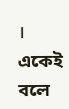।
একেই বলে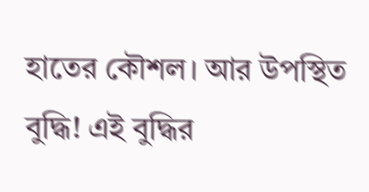হাতের কৌশল। আর উপস্থিত বুদ্ধি! এই বুদ্ধির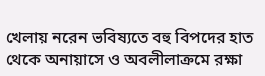খেলায় নরেন ভবিষ্যতে বহু বিপদের হাত থেকে অনায়াসে ও অবলীলাক্রমে রক্ষা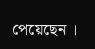পেয়েছেন ।